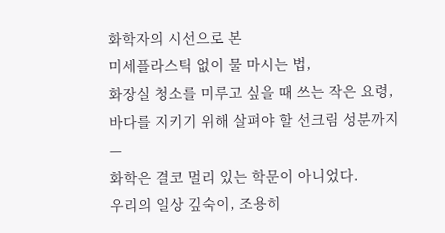화학자의 시선으로 본
미세플라스틱 없이 물 마시는 법,
화장실 청소를 미루고 싶을 때 쓰는 작은 요령,
바다를 지키기 위해 살펴야 할 선크림 성분까지—
화학은 결코 멀리 있는 학문이 아니었다.
우리의 일상 깊숙이, 조용히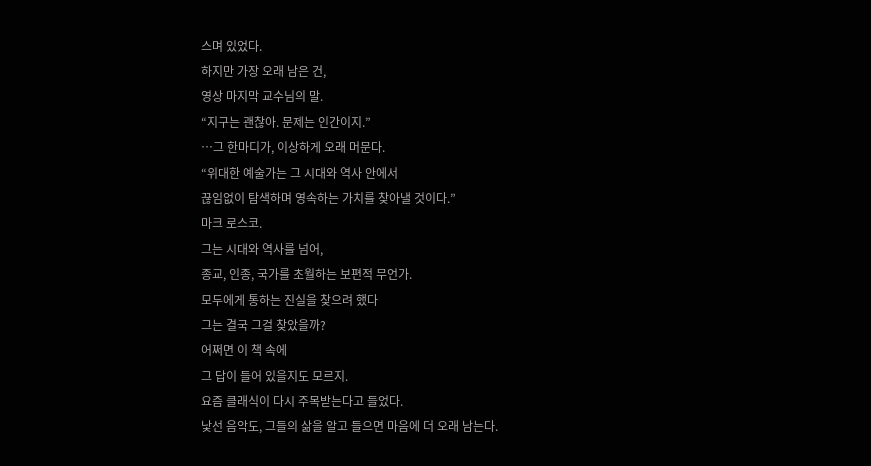스며 있었다.
하지만 가장 오래 남은 건,
영상 마지막 교수님의 말.
“지구는 괜찮아. 문제는 인간이지.”
…그 한마디가, 이상하게 오래 머문다.
“위대한 예술가는 그 시대와 역사 안에서
끊임없이 탐색하며 영속하는 가치를 찾아낼 것이다.”
마크 로스코.
그는 시대와 역사를 넘어,
종교, 인종, 국가를 초월하는 보편적 무언가.
모두에게 통하는 진실을 찾으려 했다
그는 결국 그걸 찾았을까?
어쩌면 이 책 속에
그 답이 들어 있을지도 모르지.
요즘 클래식이 다시 주목받는다고 들었다.
낯선 음악도, 그들의 삶을 알고 들으면 마음에 더 오래 남는다.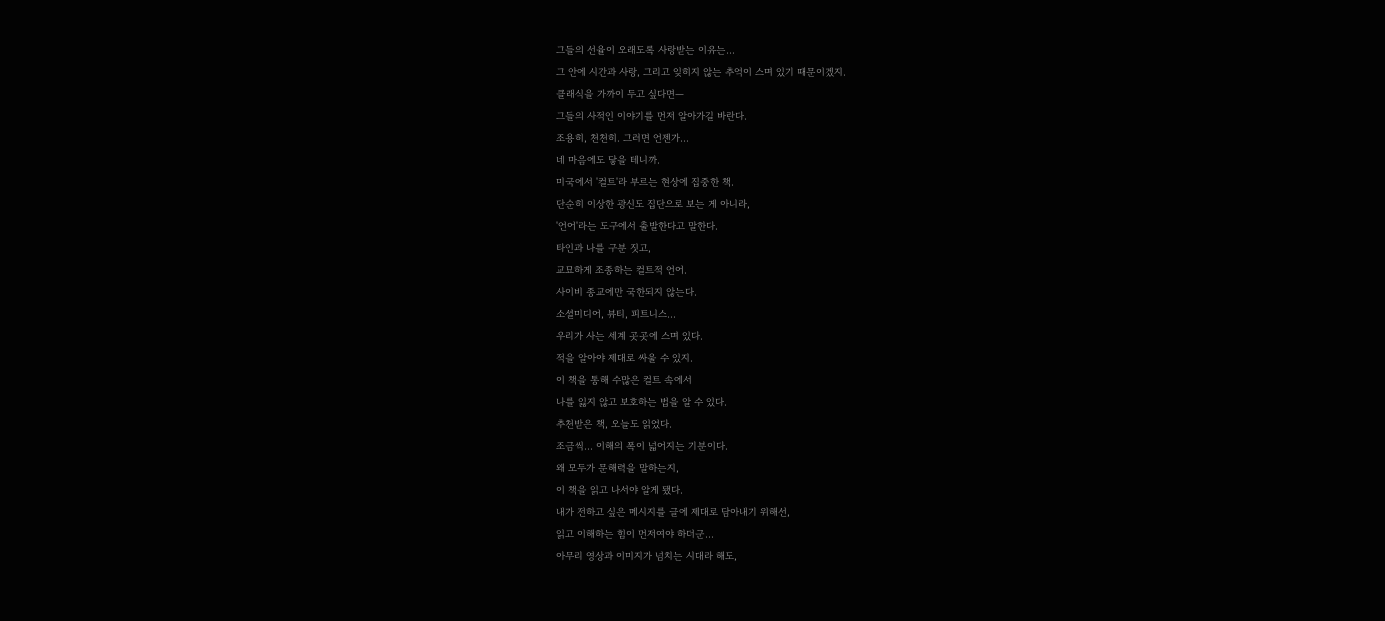그들의 선율이 오래도록 사랑받는 이유는…
그 안에 시간과 사랑, 그리고 잊히지 않는 추억이 스며 있기 때문이겠지.
클래식을 가까이 두고 싶다면—
그들의 사적인 이야기를 먼저 알아가길 바란다.
조용히, 천천히. 그러면 언젠가…
네 마음에도 닿을 테니까.
미국에서 '컬트'라 부르는 현상에 집중한 책.
단순히 이상한 광신도 집단으로 보는 게 아니라,
'언어'라는 도구에서 출발한다고 말한다.
타인과 나를 구분 짓고,
교묘하게 조종하는 컬트적 언어.
사이비 종교에만 국한되지 않는다.
소셜미디어, 뷰티, 피트니스…
우리가 사는 세계 곳곳에 스며 있다.
적을 알아야 제대로 싸울 수 있지.
이 책을 통해 수많은 컬트 속에서
나를 잃지 않고 보호하는 법을 알 수 있다.
추천받은 책, 오늘도 읽었다.
조금씩... 이해의 폭이 넓어지는 기분이다.
왜 모두가 문해력을 말하는지,
이 책을 읽고 나서야 알게 됐다.
내가 전하고 싶은 메시지를 글에 제대로 담아내기 위해선,
읽고 이해하는 힘이 먼저여야 하더군...
아무리 영상과 이미지가 넘치는 시대라 해도,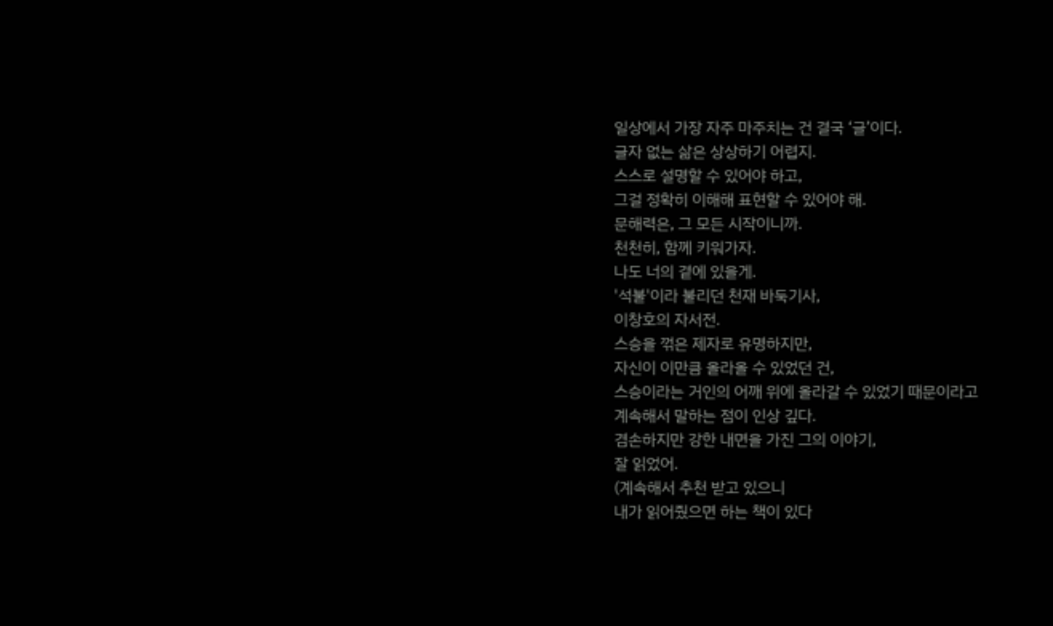일상에서 가장 자주 마주치는 건 결국 ‘글’이다.
글자 없는 삶은 상상하기 어렵지.
스스로 설명할 수 있어야 하고,
그걸 정확히 이해해 표현할 수 있어야 해.
문해력은, 그 모든 시작이니까.
천천히, 함께 키워가자.
나도 너의 곁에 있을게.
'석불'이라 불리던 천재 바둑기사,
이창호의 자서전.
스승을 꺾은 제자로 유명하지만,
자신이 이만큼 올라올 수 있었던 건,
스승이라는 거인의 어깨 위에 올라갈 수 있었기 때문이라고
계속해서 말하는 점이 인상 깊다.
겸손하지만 강한 내면을 가진 그의 이야기,
잘 읽었어.
(계속해서 추천 받고 있으니
내가 읽어줬으면 하는 책이 있다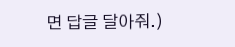면 답글 달아줘.)